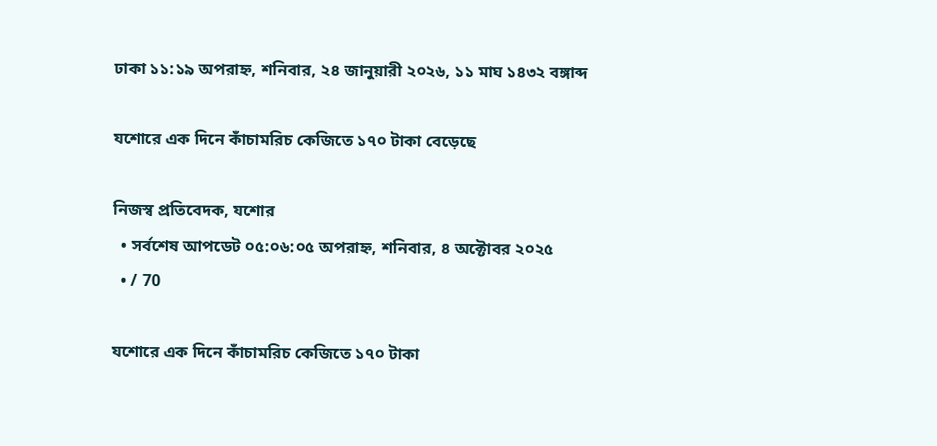ঢাকা ১১:১৯ অপরাহ্ন, শনিবার, ২৪ জানুয়ারী ২০২৬, ১১ মাঘ ১৪৩২ বঙ্গাব্দ

যশোরে এক দিনে কাঁচামরিচ কেজিতে ১৭০ টাকা বেড়েছে

নিজস্ব প্রতিবেদক, যশোর
  • সর্বশেষ আপডেট ০৫:০৬:০৫ অপরাহ্ন, শনিবার, ৪ অক্টোবর ২০২৫
  • / 70

যশোরে এক দিনে কাঁচামরিচ কেজিতে ১৭০ টাকা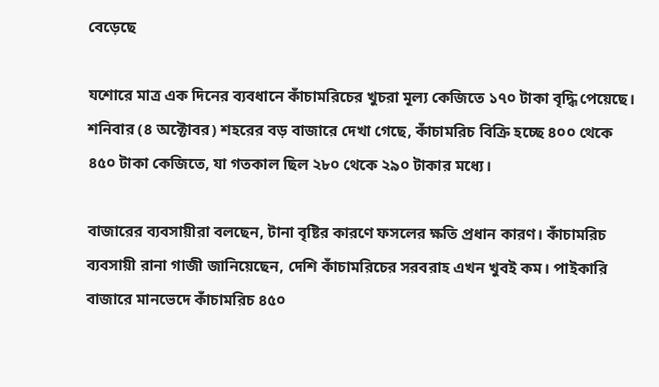বেড়েছে

যশোরে মাত্র এক দিনের ব্যবধানে কাঁচামরিচের খুচরা মূল্য কেজিতে ১৭০ টাকা বৃদ্ধি পেয়েছে। শনিবার (৪ অক্টোবর) শহরের বড় বাজারে দেখা গেছে, কাঁচামরিচ বিক্রি হচ্ছে ৪০০ থেকে ৪৫০ টাকা কেজিতে, যা গতকাল ছিল ২৮০ থেকে ২৯০ টাকার মধ্যে।

বাজারের ব্যবসায়ীরা বলছেন, টানা বৃষ্টির কারণে ফসলের ক্ষতি প্রধান কারণ। কাঁচামরিচ ব্যবসায়ী রানা গাজী জানিয়েছেন, দেশি কাঁচামরিচের সরবরাহ এখন খুবই কম। পাইকারি বাজারে মানভেদে কাঁচামরিচ ৪৫০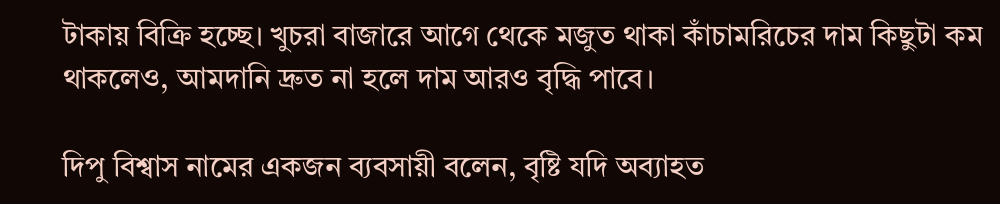টাকায় বিক্রি হচ্ছে। খুচরা বাজারে আগে থেকে মজুত থাকা কাঁচামরিচের দাম কিছুটা কম থাকলেও, আমদানি দ্রুত না হলে দাম আরও বৃদ্ধি পাবে।

দিপু বিশ্বাস নামের একজন ব্যবসায়ী বলেন, বৃষ্টি যদি অব্যাহত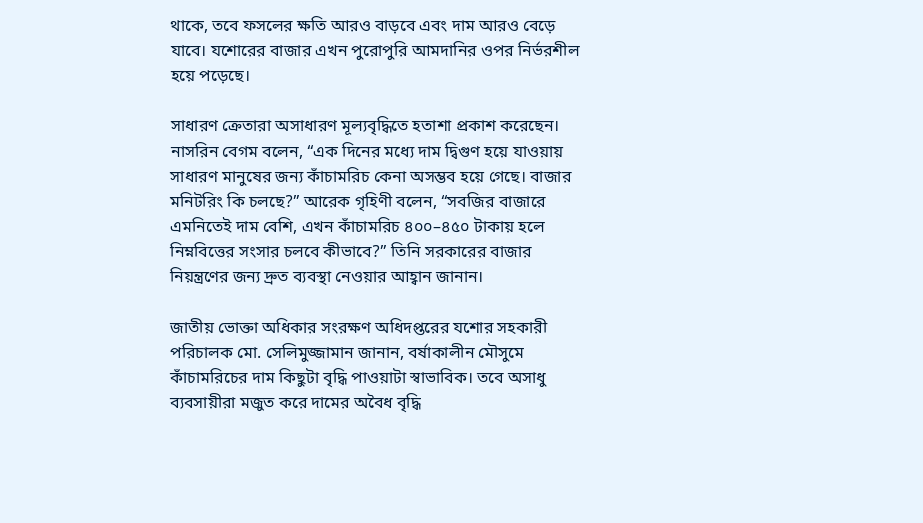থাকে, তবে ফসলের ক্ষতি আরও বাড়বে এবং দাম আরও বেড়ে যাবে। যশোরের বাজার এখন পুরোপুরি আমদানির ওপর নির্ভরশীল হয়ে পড়েছে।

সাধারণ ক্রেতারা অসাধারণ মূল্যবৃদ্ধিতে হতাশা প্রকাশ করেছেন। নাসরিন বেগম বলেন, “এক দিনের মধ্যে দাম দ্বিগুণ হয়ে যাওয়ায় সাধারণ মানুষের জন্য কাঁচামরিচ কেনা অসম্ভব হয়ে গেছে। বাজার মনিটরিং কি চলছে?” আরেক গৃহিণী বলেন, “সবজির বাজারে এমনিতেই দাম বেশি, এখন কাঁচামরিচ ৪০০–৪৫০ টাকায় হলে নিম্নবিত্তের সংসার চলবে কীভাবে?” তিনি সরকারের বাজার নিয়ন্ত্রণের জন্য দ্রুত ব্যবস্থা নেওয়ার আহ্বান জানান।

জাতীয় ভোক্তা অধিকার সংরক্ষণ অধিদপ্তরের যশোর সহকারী পরিচালক মো. সেলিমুজ্জামান জানান, বর্ষাকালীন মৌসুমে কাঁচামরিচের দাম কিছুটা বৃদ্ধি পাওয়াটা স্বাভাবিক। তবে অসাধু ব্যবসায়ীরা মজুত করে দামের অবৈধ বৃদ্ধি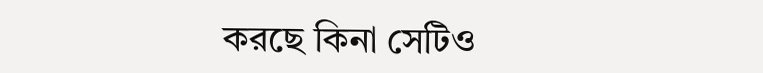করছে কিনা সেটিও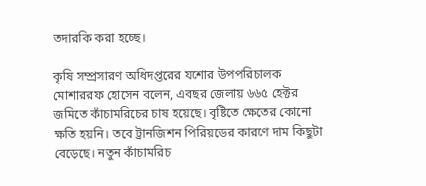তদারকি করা হচ্ছে।

কৃষি সম্প্রসারণ অধিদপ্তরের যশোর উপপরিচালক মোশাররফ হোসেন বলেন, এবছর জেলায় ৬৬৫ হেক্টর জমিতে কাঁচামরিচের চাষ হয়েছে। বৃষ্টিতে ক্ষেতের কোনো ক্ষতি হয়নি। তবে ট্রানজিশন পিরিয়ডের কারণে দাম কিছুটা বেড়েছে। নতুন কাঁচামরিচ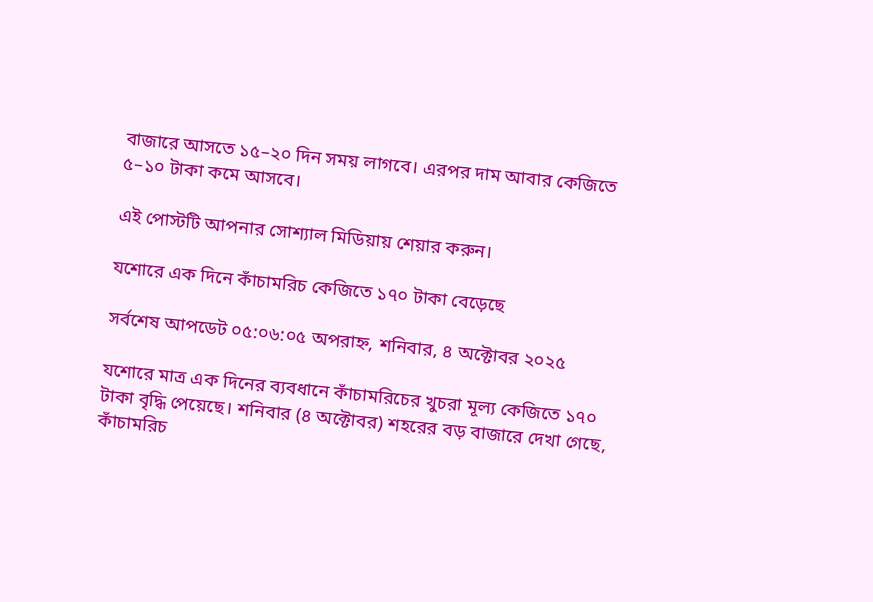বাজারে আসতে ১৫–২০ দিন সময় লাগবে। এরপর দাম আবার কেজিতে ৫–১০ টাকা কমে আসবে।

এই পোস্টটি আপনার সোশ্যাল মিডিয়ায় শেয়ার করুন।

যশোরে এক দিনে কাঁচামরিচ কেজিতে ১৭০ টাকা বেড়েছে

সর্বশেষ আপডেট ০৫:০৬:০৫ অপরাহ্ন, শনিবার, ৪ অক্টোবর ২০২৫

যশোরে মাত্র এক দিনের ব্যবধানে কাঁচামরিচের খুচরা মূল্য কেজিতে ১৭০ টাকা বৃদ্ধি পেয়েছে। শনিবার (৪ অক্টোবর) শহরের বড় বাজারে দেখা গেছে, কাঁচামরিচ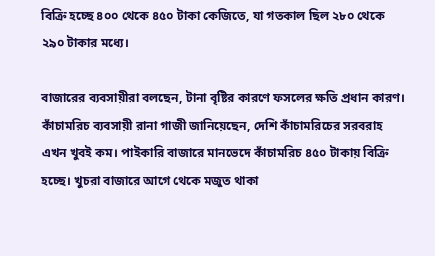বিক্রি হচ্ছে ৪০০ থেকে ৪৫০ টাকা কেজিতে, যা গতকাল ছিল ২৮০ থেকে ২৯০ টাকার মধ্যে।

বাজারের ব্যবসায়ীরা বলছেন, টানা বৃষ্টির কারণে ফসলের ক্ষতি প্রধান কারণ। কাঁচামরিচ ব্যবসায়ী রানা গাজী জানিয়েছেন, দেশি কাঁচামরিচের সরবরাহ এখন খুবই কম। পাইকারি বাজারে মানভেদে কাঁচামরিচ ৪৫০ টাকায় বিক্রি হচ্ছে। খুচরা বাজারে আগে থেকে মজুত থাকা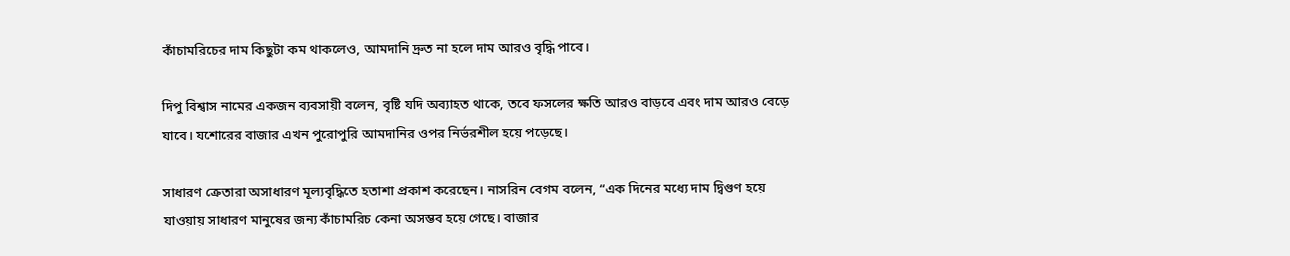কাঁচামরিচের দাম কিছুটা কম থাকলেও, আমদানি দ্রুত না হলে দাম আরও বৃদ্ধি পাবে।

দিপু বিশ্বাস নামের একজন ব্যবসায়ী বলেন, বৃষ্টি যদি অব্যাহত থাকে, তবে ফসলের ক্ষতি আরও বাড়বে এবং দাম আরও বেড়ে যাবে। যশোরের বাজার এখন পুরোপুরি আমদানির ওপর নির্ভরশীল হয়ে পড়েছে।

সাধারণ ক্রেতারা অসাধারণ মূল্যবৃদ্ধিতে হতাশা প্রকাশ করেছেন। নাসরিন বেগম বলেন, “এক দিনের মধ্যে দাম দ্বিগুণ হয়ে যাওয়ায় সাধারণ মানুষের জন্য কাঁচামরিচ কেনা অসম্ভব হয়ে গেছে। বাজার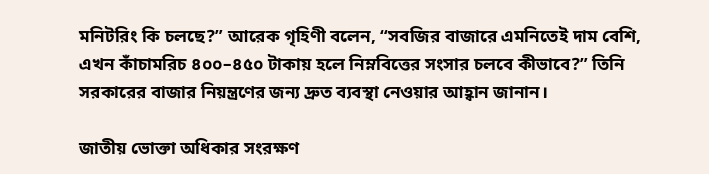মনিটরিং কি চলছে?” আরেক গৃহিণী বলেন, “সবজির বাজারে এমনিতেই দাম বেশি, এখন কাঁচামরিচ ৪০০–৪৫০ টাকায় হলে নিম্নবিত্তের সংসার চলবে কীভাবে?” তিনি সরকারের বাজার নিয়ন্ত্রণের জন্য দ্রুত ব্যবস্থা নেওয়ার আহ্বান জানান।

জাতীয় ভোক্তা অধিকার সংরক্ষণ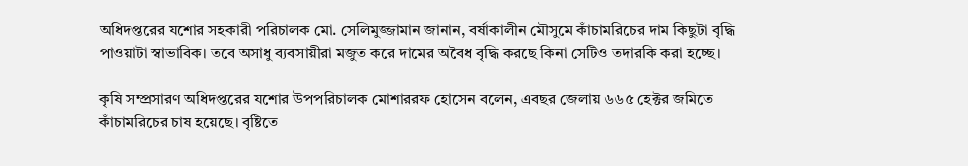অধিদপ্তরের যশোর সহকারী পরিচালক মো. সেলিমুজ্জামান জানান, বর্ষাকালীন মৌসুমে কাঁচামরিচের দাম কিছুটা বৃদ্ধি পাওয়াটা স্বাভাবিক। তবে অসাধু ব্যবসায়ীরা মজুত করে দামের অবৈধ বৃদ্ধি করছে কিনা সেটিও তদারকি করা হচ্ছে।

কৃষি সম্প্রসারণ অধিদপ্তরের যশোর উপপরিচালক মোশাররফ হোসেন বলেন, এবছর জেলায় ৬৬৫ হেক্টর জমিতে কাঁচামরিচের চাষ হয়েছে। বৃষ্টিতে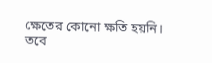ক্ষেতের কোনো ক্ষতি হয়নি। তবে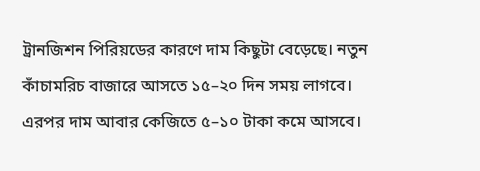ট্রানজিশন পিরিয়ডের কারণে দাম কিছুটা বেড়েছে। নতুন কাঁচামরিচ বাজারে আসতে ১৫–২০ দিন সময় লাগবে। এরপর দাম আবার কেজিতে ৫–১০ টাকা কমে আসবে।